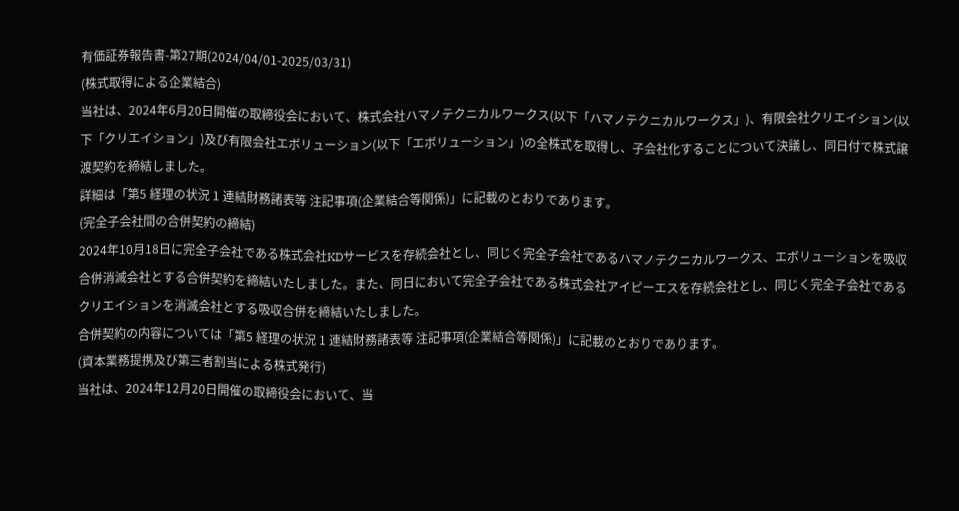有価証券報告書-第27期(2024/04/01-2025/03/31)
(株式取得による企業結合)
当社は、2024年6月20日開催の取締役会において、株式会社ハマノテクニカルワークス(以下「ハマノテクニカルワークス」)、有限会社クリエイション(以下「クリエイション」)及び有限会社エボリューション(以下「エボリューション」)の全株式を取得し、子会社化することについて決議し、同日付で株式譲渡契約を締結しました。
詳細は「第5 経理の状況 1 連結財務諸表等 注記事項(企業結合等関係)」に記載のとおりであります。
(完全子会社間の合併契約の締結)
2024年10月18日に完全子会社である株式会社KDサービスを存続会社とし、同じく完全子会社であるハマノテクニカルワークス、エボリューションを吸収合併消滅会社とする合併契約を締結いたしました。また、同日において完全子会社である株式会社アイピーエスを存続会社とし、同じく完全子会社であるクリエイションを消滅会社とする吸収合併を締結いたしました。
合併契約の内容については「第5 経理の状況 1 連結財務諸表等 注記事項(企業結合等関係)」に記載のとおりであります。
(資本業務提携及び第三者割当による株式発行)
当社は、2024年12月20日開催の取締役会において、当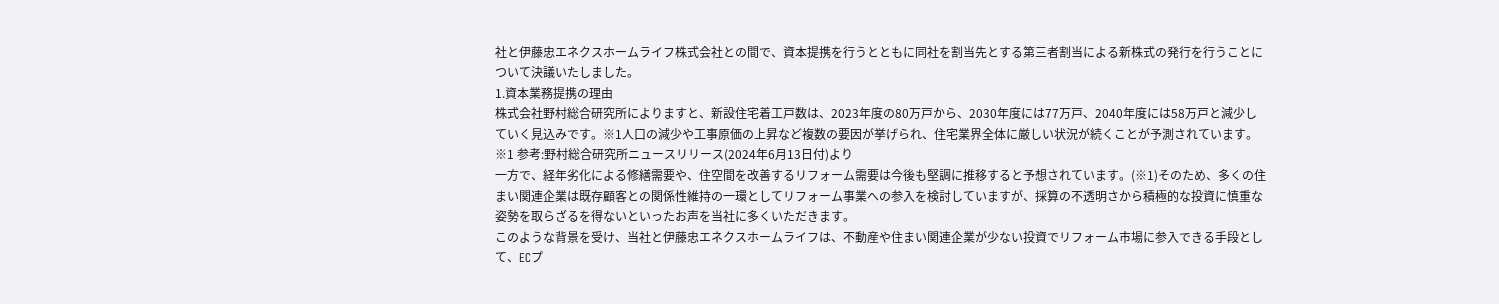社と伊藤忠エネクスホームライフ株式会社との間で、資本提携を行うとともに同社を割当先とする第三者割当による新株式の発行を行うことについて決議いたしました。
1.資本業務提携の理由
株式会社野村総合研究所によりますと、新設住宅着工戸数は、2023年度の80万戸から、2030年度には77万戸、2040年度には58万戸と減少していく見込みです。※1人口の減少や工事原価の上昇など複数の要因が挙げられ、住宅業界全体に厳しい状況が続くことが予測されています。
※1 参考:野村総合研究所ニュースリリース(2024年6月13日付)より
一方で、経年劣化による修繕需要や、住空間を改善するリフォーム需要は今後も堅調に推移すると予想されています。(※1)そのため、多くの住まい関連企業は既存顧客との関係性維持の一環としてリフォーム事業への参入を検討していますが、採算の不透明さから積極的な投資に慎重な姿勢を取らざるを得ないといったお声を当社に多くいただきます。
このような背景を受け、当社と伊藤忠エネクスホームライフは、不動産や住まい関連企業が少ない投資でリフォーム市場に参入できる手段として、ECプ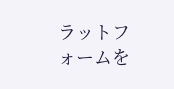ラットフォームを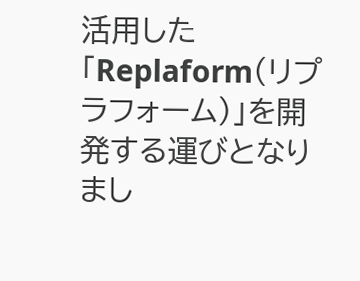活用した「Replaform(リプラフォーム)」を開発する運びとなりまし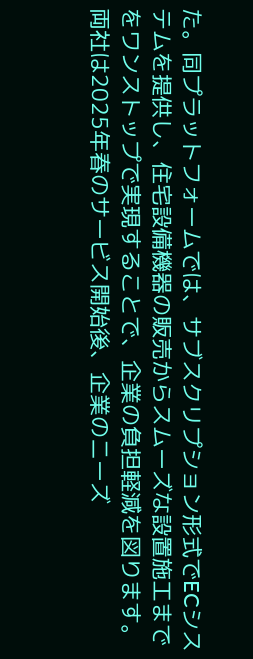た。同プラットフォームでは、サブスクリプション形式でECシステムを提供し、住宅設備機器の販売からスムーズな設置施工までをワンストップで実現することで、企業の負担軽減を図ります。
両社は2025年春のサービス開始後、企業のニーズ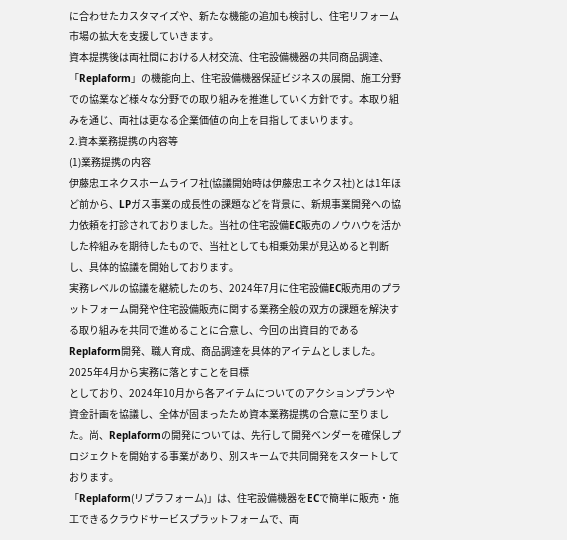に合わせたカスタマイズや、新たな機能の追加も検討し、住宅リフォーム市場の拡大を支援していきます。
資本提携後は両社間における人材交流、住宅設備機器の共同商品調達、「Replaform」の機能向上、住宅設備機器保証ビジネスの展開、施工分野での協業など様々な分野での取り組みを推進していく方針です。本取り組みを通じ、両社は更なる企業価値の向上を目指してまいります。
2.資本業務提携の内容等
(1)業務提携の内容
伊藤忠エネクスホームライフ社(協議開始時は伊藤忠エネクス社)とは1年ほど前から、LPガス事業の成長性の課題などを背景に、新規事業開発への協力依頼を打診されておりました。当社の住宅設備EC販売のノウハウを活かした枠組みを期待したもので、当社としても相乗効果が見込めると判断し、具体的協議を開始しております。
実務レベルの協議を継続したのち、2024年7月に住宅設備EC販売用のプラットフォーム開発や住宅設備販売に関する業務全般の双方の課題を解決する取り組みを共同で進めることに合意し、今回の出資目的であるReplaform開発、職人育成、商品調達を具体的アイテムとしました。2025年4月から実務に落とすことを目標
としており、2024年10月から各アイテムについてのアクションプランや資金計画を協議し、全体が固まったため資本業務提携の合意に至りました。尚、Replaformの開発については、先行して開発ベンダーを確保しプロジェクトを開始する事業があり、別スキームで共同開発をスタートしております。
「Replaform(リプラフォーム)」は、住宅設備機器をECで簡単に販売・施工できるクラウドサービスプラットフォームで、両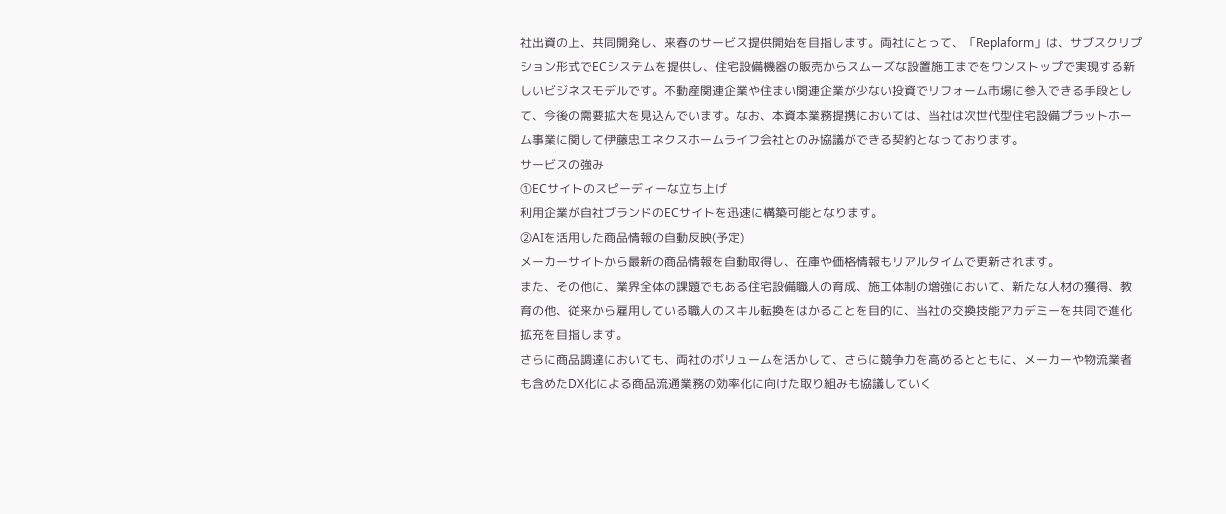社出資の上、共同開発し、来春のサービス提供開始を目指します。両社にとって、「Replaform」は、サブスクリプション形式でECシステムを提供し、住宅設備機器の販売からスムーズな設置施工までをワンストップで実現する新しいビジネスモデルです。不動産関連企業や住まい関連企業が少ない投資でリフォーム市場に参入できる手段として、今後の需要拡大を見込んでいます。なお、本資本業務提携においては、当社は次世代型住宅設備プラットホーム事業に関して伊藤忠エネクスホームライフ会社とのみ協議ができる契約となっております。
サービスの強み
①ECサイトのスピーディーな立ち上げ
利用企業が自社ブランドのECサイトを迅速に構築可能となります。
②AIを活用した商品情報の自動反映(予定)
メーカーサイトから最新の商品情報を自動取得し、在庫や価格情報もリアルタイムで更新されます。
また、その他に、業界全体の課題でもある住宅設備職人の育成、施工体制の増強において、新たな人材の獲得、教育の他、従来から雇用している職人のスキル転換をはかることを目的に、当社の交換技能アカデミーを共同で進化拡充を目指します。
さらに商品調達においても、両社のボリュームを活かして、さらに競争力を高めるとともに、メーカーや物流業者も含めたDX化による商品流通業務の効率化に向けた取り組みも協議していく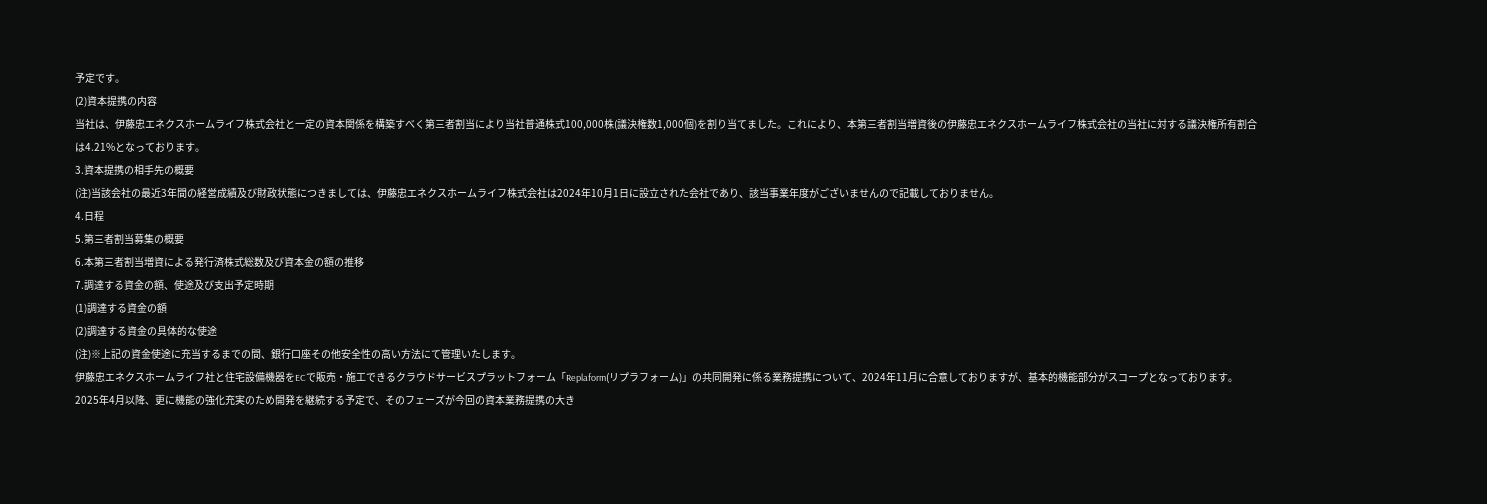予定です。
(2)資本提携の内容
当社は、伊藤忠エネクスホームライフ株式会社と一定の資本関係を構築すべく第三者割当により当社普通株式100,000株(議決権数1,000個)を割り当てました。これにより、本第三者割当増資後の伊藤忠エネクスホームライフ株式会社の当社に対する議決権所有割合は4.21%となっております。
3.資本提携の相手先の概要
(注)当該会社の最近3年間の経営成績及び財政状態につきましては、伊藤忠エネクスホームライフ株式会社は2024年10月1日に設立された会社であり、該当事業年度がございませんので記載しておりません。
4.日程
5.第三者割当募集の概要
6.本第三者割当増資による発行済株式総数及び資本金の額の推移
7.調達する資金の額、使途及び支出予定時期
(1)調達する資金の額
(2)調達する資金の具体的な使途
(注)※上記の資金使途に充当するまでの間、銀行口座その他安全性の高い方法にて管理いたします。
伊藤忠エネクスホームライフ社と住宅設備機器をECで販売・施工できるクラウドサービスプラットフォーム「Replaform(リプラフォーム)」の共同開発に係る業務提携について、2024年11月に合意しておりますが、基本的機能部分がスコープとなっております。2025年4月以降、更に機能の強化充実のため開発を継続する予定で、そのフェーズが今回の資本業務提携の大き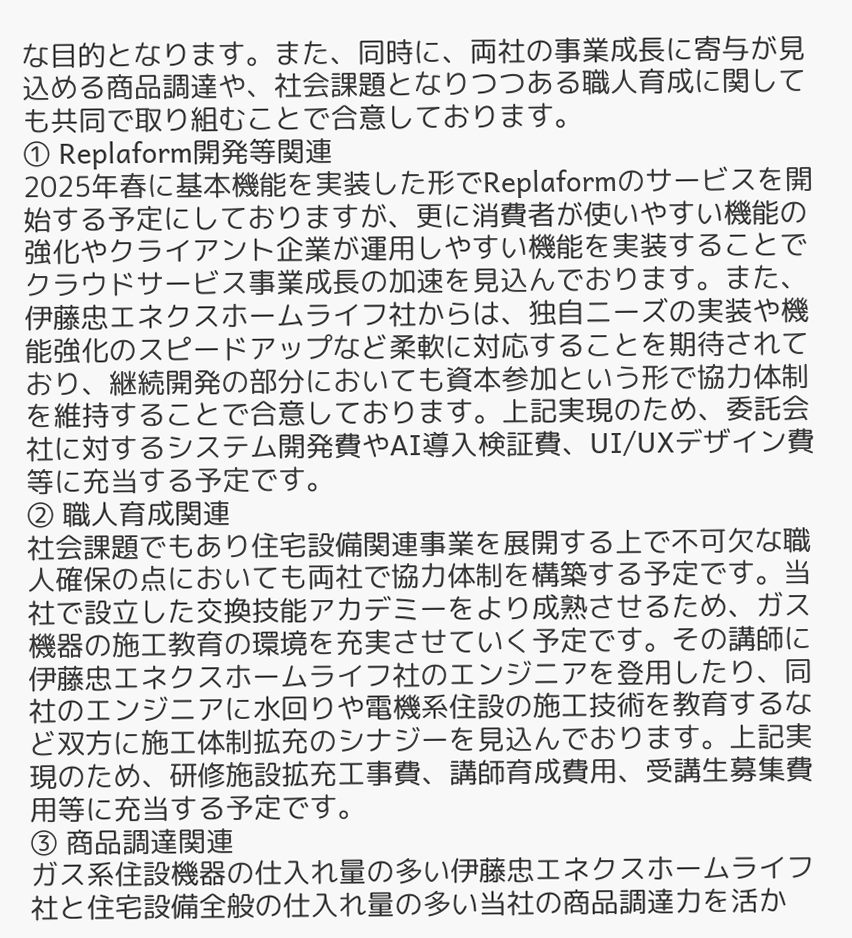な目的となります。また、同時に、両社の事業成長に寄与が見込める商品調達や、社会課題となりつつある職人育成に関しても共同で取り組むことで合意しております。
① Replaform開発等関連
2025年春に基本機能を実装した形でReplaformのサービスを開始する予定にしておりますが、更に消費者が使いやすい機能の強化やクライアント企業が運用しやすい機能を実装することでクラウドサービス事業成長の加速を見込んでおります。また、伊藤忠エネクスホームライフ社からは、独自ニーズの実装や機能強化のスピードアップなど柔軟に対応することを期待されており、継続開発の部分においても資本参加という形で協力体制を維持することで合意しております。上記実現のため、委託会社に対するシステム開発費やAI導入検証費、UI/UXデザイン費等に充当する予定です。
② 職人育成関連
社会課題でもあり住宅設備関連事業を展開する上で不可欠な職人確保の点においても両社で協力体制を構築する予定です。当社で設立した交換技能アカデミーをより成熟させるため、ガス機器の施工教育の環境を充実させていく予定です。その講師に伊藤忠エネクスホームライフ社のエンジニアを登用したり、同社のエンジニアに水回りや電機系住設の施工技術を教育するなど双方に施工体制拡充のシナジーを見込んでおります。上記実現のため、研修施設拡充工事費、講師育成費用、受講生募集費用等に充当する予定です。
③ 商品調達関連
ガス系住設機器の仕入れ量の多い伊藤忠エネクスホームライフ社と住宅設備全般の仕入れ量の多い当社の商品調達力を活か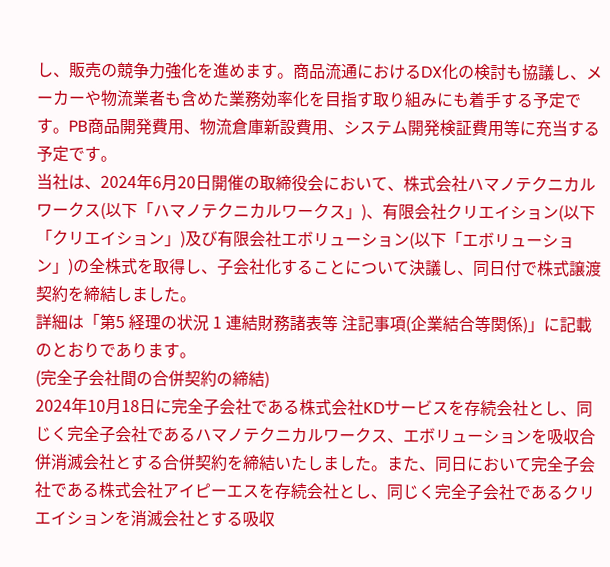し、販売の競争力強化を進めます。商品流通におけるDX化の検討も協議し、メーカーや物流業者も含めた業務効率化を目指す取り組みにも着手する予定です。PB商品開発費用、物流倉庫新設費用、システム開発検証費用等に充当する予定です。
当社は、2024年6月20日開催の取締役会において、株式会社ハマノテクニカルワークス(以下「ハマノテクニカルワークス」)、有限会社クリエイション(以下「クリエイション」)及び有限会社エボリューション(以下「エボリューション」)の全株式を取得し、子会社化することについて決議し、同日付で株式譲渡契約を締結しました。
詳細は「第5 経理の状況 1 連結財務諸表等 注記事項(企業結合等関係)」に記載のとおりであります。
(完全子会社間の合併契約の締結)
2024年10月18日に完全子会社である株式会社KDサービスを存続会社とし、同じく完全子会社であるハマノテクニカルワークス、エボリューションを吸収合併消滅会社とする合併契約を締結いたしました。また、同日において完全子会社である株式会社アイピーエスを存続会社とし、同じく完全子会社であるクリエイションを消滅会社とする吸収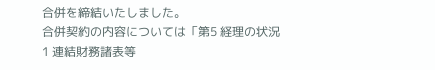合併を締結いたしました。
合併契約の内容については「第5 経理の状況 1 連結財務諸表等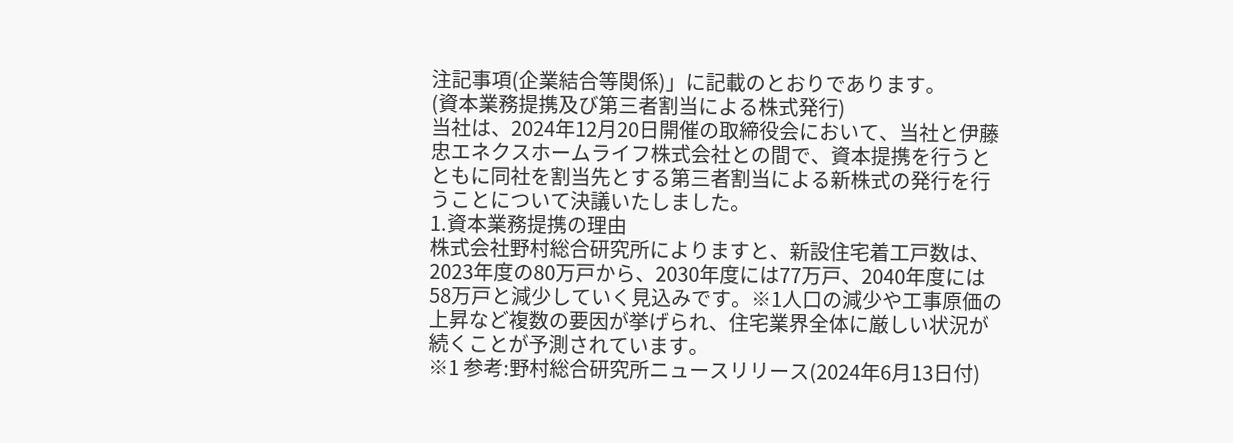注記事項(企業結合等関係)」に記載のとおりであります。
(資本業務提携及び第三者割当による株式発行)
当社は、2024年12月20日開催の取締役会において、当社と伊藤忠エネクスホームライフ株式会社との間で、資本提携を行うとともに同社を割当先とする第三者割当による新株式の発行を行うことについて決議いたしました。
1.資本業務提携の理由
株式会社野村総合研究所によりますと、新設住宅着工戸数は、2023年度の80万戸から、2030年度には77万戸、2040年度には58万戸と減少していく見込みです。※1人口の減少や工事原価の上昇など複数の要因が挙げられ、住宅業界全体に厳しい状況が続くことが予測されています。
※1 参考:野村総合研究所ニュースリリース(2024年6月13日付)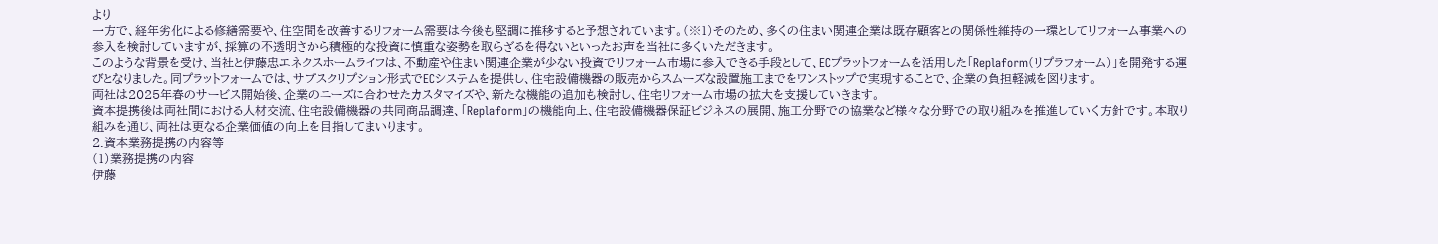より
一方で、経年劣化による修繕需要や、住空間を改善するリフォーム需要は今後も堅調に推移すると予想されています。(※1)そのため、多くの住まい関連企業は既存顧客との関係性維持の一環としてリフォーム事業への参入を検討していますが、採算の不透明さから積極的な投資に慎重な姿勢を取らざるを得ないといったお声を当社に多くいただきます。
このような背景を受け、当社と伊藤忠エネクスホームライフは、不動産や住まい関連企業が少ない投資でリフォーム市場に参入できる手段として、ECプラットフォームを活用した「Replaform(リプラフォーム)」を開発する運びとなりました。同プラットフォームでは、サブスクリプション形式でECシステムを提供し、住宅設備機器の販売からスムーズな設置施工までをワンストップで実現することで、企業の負担軽減を図ります。
両社は2025年春のサービス開始後、企業のニーズに合わせたカスタマイズや、新たな機能の追加も検討し、住宅リフォーム市場の拡大を支援していきます。
資本提携後は両社間における人材交流、住宅設備機器の共同商品調達、「Replaform」の機能向上、住宅設備機器保証ビジネスの展開、施工分野での協業など様々な分野での取り組みを推進していく方針です。本取り組みを通じ、両社は更なる企業価値の向上を目指してまいります。
2.資本業務提携の内容等
(1)業務提携の内容
伊藤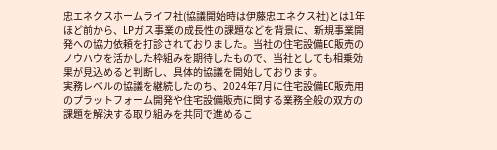忠エネクスホームライフ社(協議開始時は伊藤忠エネクス社)とは1年ほど前から、LPガス事業の成長性の課題などを背景に、新規事業開発への協力依頼を打診されておりました。当社の住宅設備EC販売のノウハウを活かした枠組みを期待したもので、当社としても相乗効果が見込めると判断し、具体的協議を開始しております。
実務レベルの協議を継続したのち、2024年7月に住宅設備EC販売用のプラットフォーム開発や住宅設備販売に関する業務全般の双方の課題を解決する取り組みを共同で進めるこ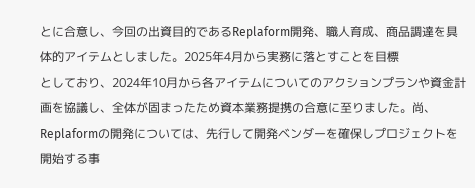とに合意し、今回の出資目的であるReplaform開発、職人育成、商品調達を具体的アイテムとしました。2025年4月から実務に落とすことを目標
としており、2024年10月から各アイテムについてのアクションプランや資金計画を協議し、全体が固まったため資本業務提携の合意に至りました。尚、Replaformの開発については、先行して開発ベンダーを確保しプロジェクトを開始する事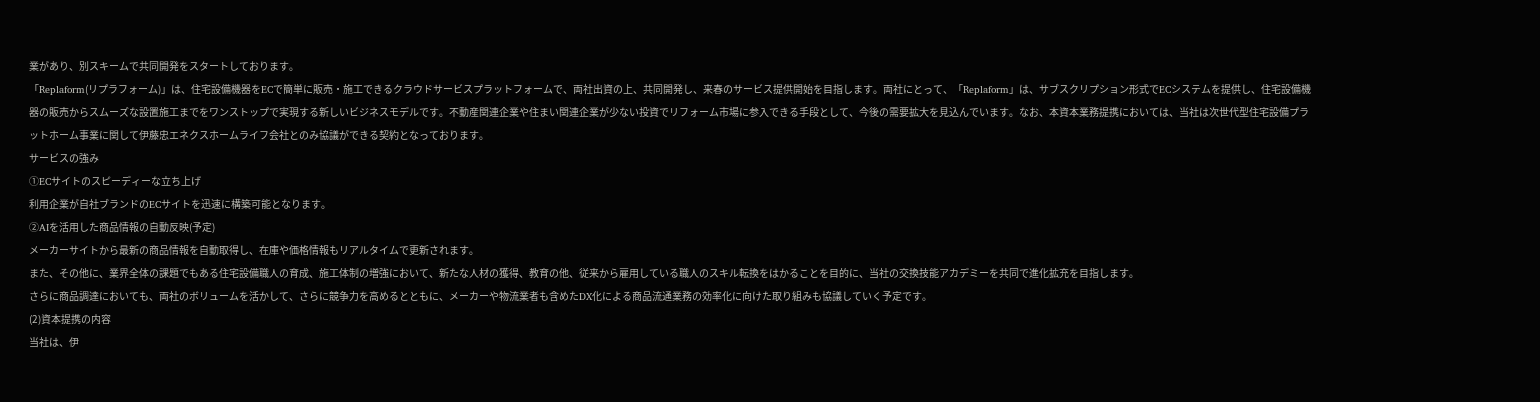業があり、別スキームで共同開発をスタートしております。
「Replaform(リプラフォーム)」は、住宅設備機器をECで簡単に販売・施工できるクラウドサービスプラットフォームで、両社出資の上、共同開発し、来春のサービス提供開始を目指します。両社にとって、「Replaform」は、サブスクリプション形式でECシステムを提供し、住宅設備機器の販売からスムーズな設置施工までをワンストップで実現する新しいビジネスモデルです。不動産関連企業や住まい関連企業が少ない投資でリフォーム市場に参入できる手段として、今後の需要拡大を見込んでいます。なお、本資本業務提携においては、当社は次世代型住宅設備プラットホーム事業に関して伊藤忠エネクスホームライフ会社とのみ協議ができる契約となっております。
サービスの強み
①ECサイトのスピーディーな立ち上げ
利用企業が自社ブランドのECサイトを迅速に構築可能となります。
②AIを活用した商品情報の自動反映(予定)
メーカーサイトから最新の商品情報を自動取得し、在庫や価格情報もリアルタイムで更新されます。
また、その他に、業界全体の課題でもある住宅設備職人の育成、施工体制の増強において、新たな人材の獲得、教育の他、従来から雇用している職人のスキル転換をはかることを目的に、当社の交換技能アカデミーを共同で進化拡充を目指します。
さらに商品調達においても、両社のボリュームを活かして、さらに競争力を高めるとともに、メーカーや物流業者も含めたDX化による商品流通業務の効率化に向けた取り組みも協議していく予定です。
(2)資本提携の内容
当社は、伊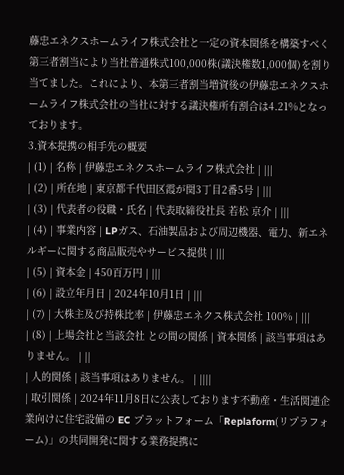藤忠エネクスホームライフ株式会社と一定の資本関係を構築すべく第三者割当により当社普通株式100,000株(議決権数1,000個)を割り当てました。これにより、本第三者割当増資後の伊藤忠エネクスホームライフ株式会社の当社に対する議決権所有割合は4.21%となっております。
3.資本提携の相手先の概要
| (1) | 名称 | 伊藤忠エネクスホームライフ株式会社 | |||
| (2) | 所在地 | 東京都千代田区霞が関3丁目2番5号 | |||
| (3) | 代表者の役職・氏名 | 代表取締役社長 若松 京介 | |||
| (4) | 事業内容 | LPガス、石油製品および周辺機器、電力、新エネルギーに関する商品販売やサービス提供 | |||
| (5) | 資本金 | 450百万円 | |||
| (6) | 設立年月日 | 2024年10月1日 | |||
| (7) | 大株主及び持株比率 | 伊藤忠エネクス株式会社 100% | |||
| (8) | 上場会社と当該会社 との間の関係 | 資本関係 | 該当事項はありません。 | ||
| 人的関係 | 該当事項はありません。 | ||||
| 取引関係 | 2024年11月8日に公表しております不動産・生活関連企業向けに住宅設備の EC プラットフォーム「Replaform(リプラフォーム)」の共同開発に関する業務提携に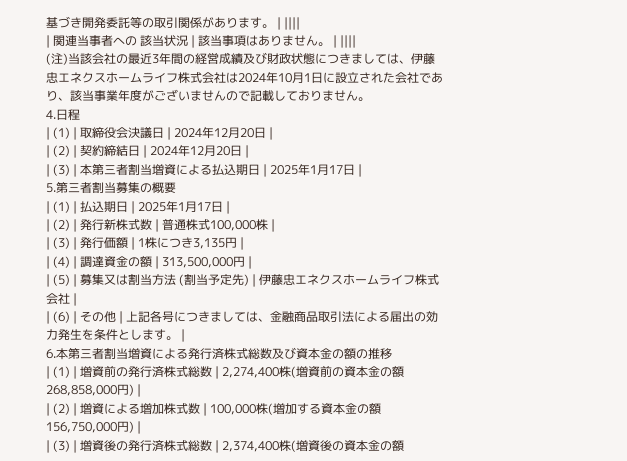基づき開発委託等の取引関係があります。 | ||||
| 関連当事者への 該当状況 | 該当事項はありません。 | ||||
(注)当該会社の最近3年間の経営成績及び財政状態につきましては、伊藤忠エネクスホームライフ株式会社は2024年10月1日に設立された会社であり、該当事業年度がございませんので記載しておりません。
4.日程
| (1) | 取締役会決議日 | 2024年12月20日 |
| (2) | 契約締結日 | 2024年12月20日 |
| (3) | 本第三者割当増資による払込期日 | 2025年1月17日 |
5.第三者割当募集の概要
| (1) | 払込期日 | 2025年1月17日 |
| (2) | 発行新株式数 | 普通株式100,000株 |
| (3) | 発行価額 | 1株につき3,135円 |
| (4) | 調達資金の額 | 313,500,000円 |
| (5) | 募集又は割当方法 (割当予定先) | 伊藤忠エネクスホームライフ株式会社 |
| (6) | その他 | 上記各号につきましては、金融商品取引法による届出の効力発生を条件とします。 |
6.本第三者割当増資による発行済株式総数及び資本金の額の推移
| (1) | 増資前の発行済株式総数 | 2,274,400株(増資前の資本金の額 268,858,000円) |
| (2) | 増資による増加株式数 | 100,000株(増加する資本金の額 156,750,000円) |
| (3) | 増資後の発行済株式総数 | 2,374,400株(増資後の資本金の額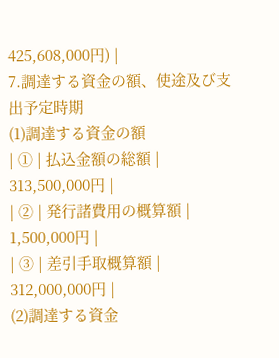425,608,000円) |
7.調達する資金の額、使途及び支出予定時期
(1)調達する資金の額
| ① | 払込金額の総額 | 313,500,000円 |
| ② | 発行諸費用の概算額 | 1,500,000円 |
| ③ | 差引手取概算額 | 312,000,000円 |
(2)調達する資金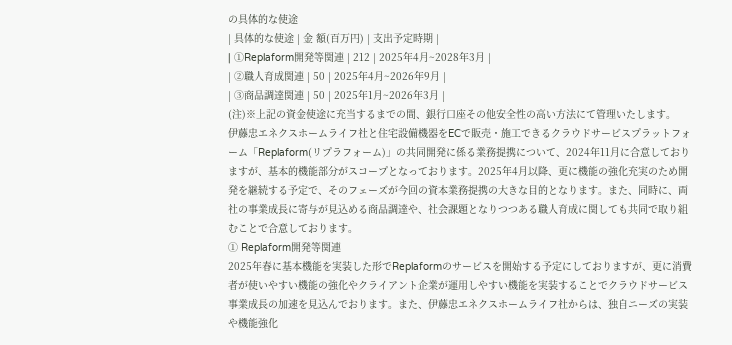の具体的な使途
| 具体的な使途 | 金 額(百万円) | 支出予定時期 |
| ①Replaform開発等関連 | 212 | 2025年4月~2028年3月 |
| ②職人育成関連 | 50 | 2025年4月~2026年9月 |
| ③商品調達関連 | 50 | 2025年1月~2026年3月 |
(注)※上記の資金使途に充当するまでの間、銀行口座その他安全性の高い方法にて管理いたします。
伊藤忠エネクスホームライフ社と住宅設備機器をECで販売・施工できるクラウドサービスプラットフォーム「Replaform(リプラフォーム)」の共同開発に係る業務提携について、2024年11月に合意しておりますが、基本的機能部分がスコープとなっております。2025年4月以降、更に機能の強化充実のため開発を継続する予定で、そのフェーズが今回の資本業務提携の大きな目的となります。また、同時に、両社の事業成長に寄与が見込める商品調達や、社会課題となりつつある職人育成に関しても共同で取り組むことで合意しております。
① Replaform開発等関連
2025年春に基本機能を実装した形でReplaformのサービスを開始する予定にしておりますが、更に消費者が使いやすい機能の強化やクライアント企業が運用しやすい機能を実装することでクラウドサービス事業成長の加速を見込んでおります。また、伊藤忠エネクスホームライフ社からは、独自ニーズの実装や機能強化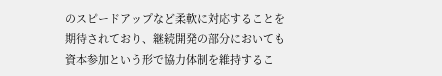のスピードアップなど柔軟に対応することを期待されており、継続開発の部分においても資本参加という形で協力体制を維持するこ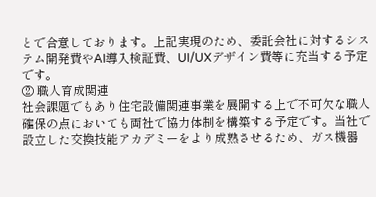とで合意しております。上記実現のため、委託会社に対するシステム開発費やAI導入検証費、UI/UXデザイン費等に充当する予定です。
② 職人育成関連
社会課題でもあり住宅設備関連事業を展開する上で不可欠な職人確保の点においても両社で協力体制を構築する予定です。当社で設立した交換技能アカデミーをより成熟させるため、ガス機器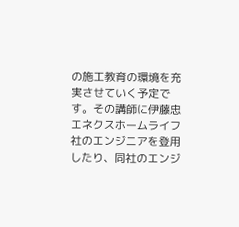の施工教育の環境を充実させていく予定です。その講師に伊藤忠エネクスホームライフ社のエンジニアを登用したり、同社のエンジ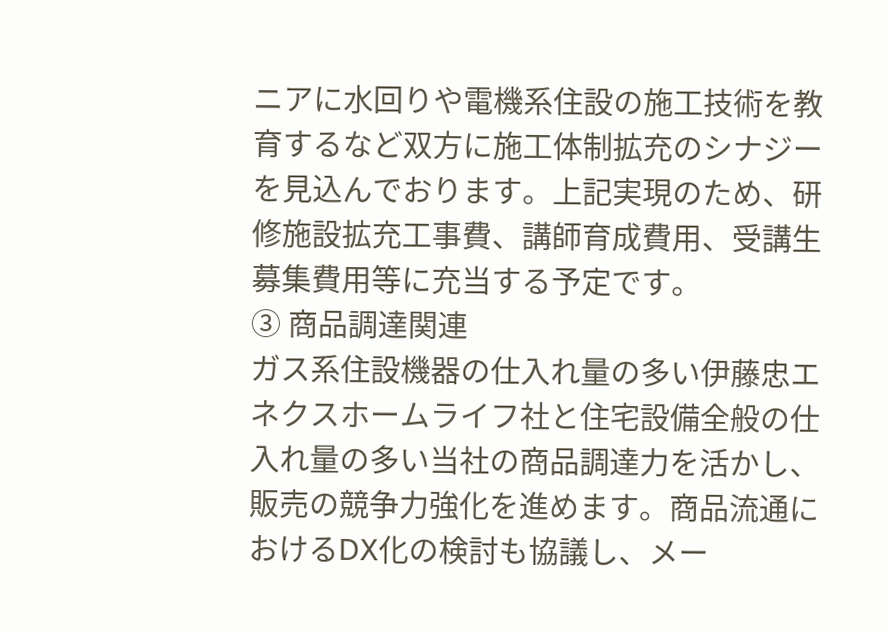ニアに水回りや電機系住設の施工技術を教育するなど双方に施工体制拡充のシナジーを見込んでおります。上記実現のため、研修施設拡充工事費、講師育成費用、受講生募集費用等に充当する予定です。
③ 商品調達関連
ガス系住設機器の仕入れ量の多い伊藤忠エネクスホームライフ社と住宅設備全般の仕入れ量の多い当社の商品調達力を活かし、販売の競争力強化を進めます。商品流通におけるDX化の検討も協議し、メー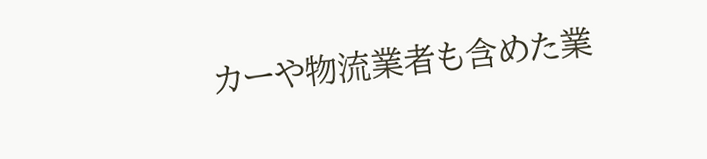カーや物流業者も含めた業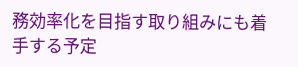務効率化を目指す取り組みにも着手する予定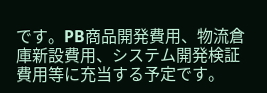です。PB商品開発費用、物流倉庫新設費用、システム開発検証費用等に充当する予定です。